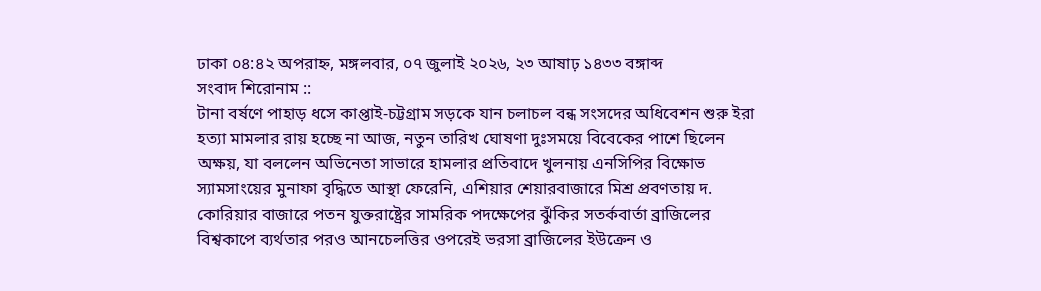ঢাকা ০৪:৪২ অপরাহ্ন, মঙ্গলবার, ০৭ জুলাই ২০২৬, ২৩ আষাঢ় ১৪৩৩ বঙ্গাব্দ
সংবাদ শিরোনাম ::
টানা বর্ষণে পাহাড় ধসে কাপ্তাই-চট্টগ্রাম সড়কে যান চলাচল বন্ধ সংসদের অধিবেশন শুরু ইরা হত্যা মামলার রায় হচ্ছে না আজ, নতুন তারিখ ঘোষণা দুঃসময়ে বিবেকের পাশে ছিলেন অক্ষয়, যা বললেন অভিনেতা সাভারে হামলার প্রতিবাদে খুলনায় এনসিপির বিক্ষোভ স্যামসাংয়ের মুনাফা বৃদ্ধিতে আস্থা ফেরেনি, এশিয়ার শেয়ারবাজারে মিশ্র প্রবণতায় দ. কোরিয়ার বাজারে পতন যুক্তরাষ্ট্রের সামরিক পদক্ষেপের ঝুঁকির সতর্কবার্তা ব্রাজিলের বিশ্বকাপে ব্যর্থতার পরও আনচেলত্তির ওপরেই ভরসা ব্রাজিলের ইউক্রেন ও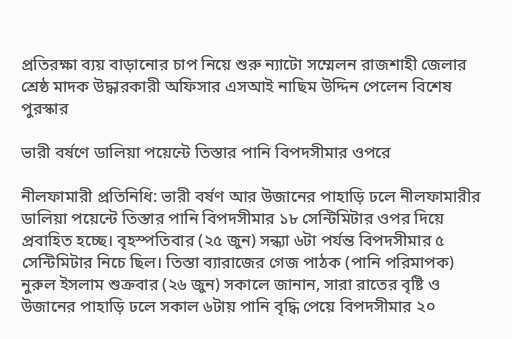প্রতিরক্ষা ব্যয় বাড়ানোর চাপ নিয়ে শুরু ন্যাটো সম্মেলন রাজশাহী জেলার শ্রেষ্ঠ মাদক উদ্ধারকারী অফিসার এসআই নাছিম উদ্দিন পেলেন বিশেষ পুরস্কার

ভারী বর্ষণে ডালিয়া পয়েন্টে তিস্তার পানি বিপদসীমার ওপরে

নীলফামারী প্রতিনিধি: ভারী বর্ষণ আর উজানের পাহাড়ি ঢলে নীলফামারীর ডালিয়া পয়েন্টে তিস্তার পানি বিপদসীমার ১৮ সেন্টিমিটার ওপর দিয়ে প্রবাহিত হচ্ছে। বৃহস্পতিবার (২৫ জুন) সন্ধ্যা ৬টা পর্যন্ত বিপদসীমার ৫ সেন্টিমিটার নিচে ছিল। তিস্তা ব্যারাজের গেজ পাঠক (পানি পরিমাপক) নুরুল ইসলাম শুক্রবার (২৬ জুন) সকালে জানান, সারা রাতের বৃষ্টি ও উজানের পাহাড়ি ঢলে সকাল ৬টায় পানি বৃদ্ধি পেয়ে বিপদসীমার ২০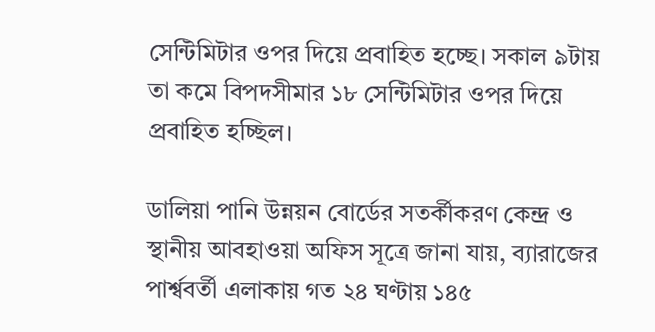সেন্টিমিটার ওপর দিয়ে প্রবাহিত হচ্ছে। সকাল ৯টায় তা কমে বিপদসীমার ১৮ সেন্টিমিটার ওপর দিয়ে প্রবাহিত হচ্ছিল।

ডালিয়া পানি উন্নয়ন বোর্ডের সতর্কীকরণ কেন্দ্র ও স্থানীয় আবহাওয়া অফিস সূত্রে জানা যায়, ব্যারাজের পার্শ্ববর্তী এলাকায় গত ২৪ ঘণ্টায় ১৪৫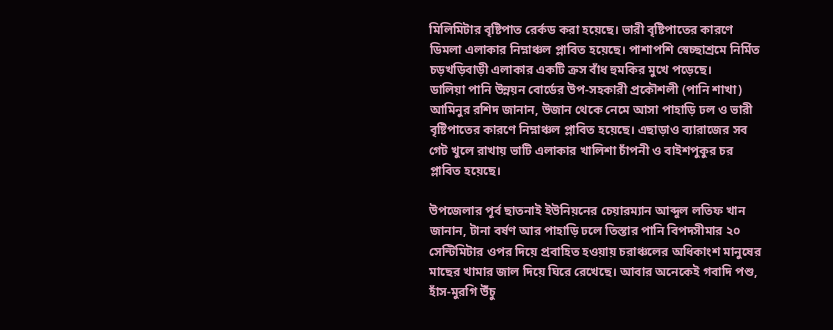মিলিমিটার বৃষ্টিপাত রের্কড করা হয়েছে। ভারী বৃষ্টিপাতের কারণে ডিমলা এলাকার নিম্নাঞ্চল প্লাবিত হয়েছে। পাশাপশি স্বেচ্ছাশ্রমে নির্মিত চড়খড়িবাড়ী এলাকার একটি ক্রস বাঁধ হুমকির মুখে পড়েছে।
ডালিয়া পানি উন্নয়ন বোর্ডের উপ-সহকারী প্রকৌশলী (পানি শাখা) আমিনুর রশিদ জানান, উজান থেকে নেমে আসা পাহাড়ি ঢল ও ভারী বৃষ্টিপাতের কারণে নিম্নাঞ্চল প্লাবিত হয়েছে। এছাড়াও ব্যারাজের সব গেট খুলে রাখায় ভাটি এলাকার খালিশা চাঁপনী ও বাইশপুকুর চর প্লাবিত হয়েছে।

উপজেলার পূর্ব ছাতনাই ইউনিয়নের চেয়ারম্যান আব্দুল লতিফ খান জানান, টানা বর্ষণ আর পাহাড়ি ঢলে তিস্তার পানি বিপদসীমার ২০ সেন্টিমিটার ওপর দিয়ে প্রবাহিত হওয়ায় চরাঞ্চলের অধিকাংশ মানুষের মাছের খামার জাল দিয়ে ঘিরে রেখেছে। আবার অনেকেই গবাদি পশু, হাঁস-মুরগি উঁচু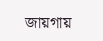জায়গায়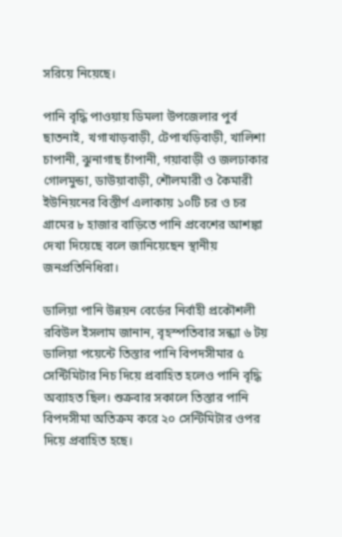সরিয়ে নিয়েছে।

পানি বৃদ্ধি পাওয়ায় ডিমলা উপজেলার পুর্ব ছাতনাই, খগাখাড়বাড়ী, টেপাখড়িবাড়ী, খালিশা চাপানী, ঝুনাগাছ চাঁপানী, গয়াবাড়ী ও জলঢাকার গোলমুন্ডা, ডাউয়াবাড়ী, শৌলমারী ও কৈমারী ইউনিয়নের বিস্তীর্ণ এলাকায় ১০টি চর ও চর গ্রামের ৮ হাজার বাড়িতে পানি প্রবেশের আশঙ্কা দেখা দিয়েছে বলে জানিয়েছেন স্থানীয় জনপ্রতিনিধিরা।

ডালিয়া পানি উন্নয়ন বের্ডের নির্বাহী প্রকৌশলী রবিউল ইসলাম জানান, বৃহস্পতিবার সন্ধ্যা ৬ টয় ডালিয়া পয়েন্টে তিস্তার পানি বিপদসীমার ৫ সেন্টিমিটার নিচ দিয়ে প্রবাহিত হলেও পানি বৃদ্ধি অব্যাহত ছিল। শুক্রবার সকালে তিস্তার পানি বিপদসীমা অতিক্রম করে ২০ সেন্টিমিটার ওপর দিয়ে প্রবাহিত হছে।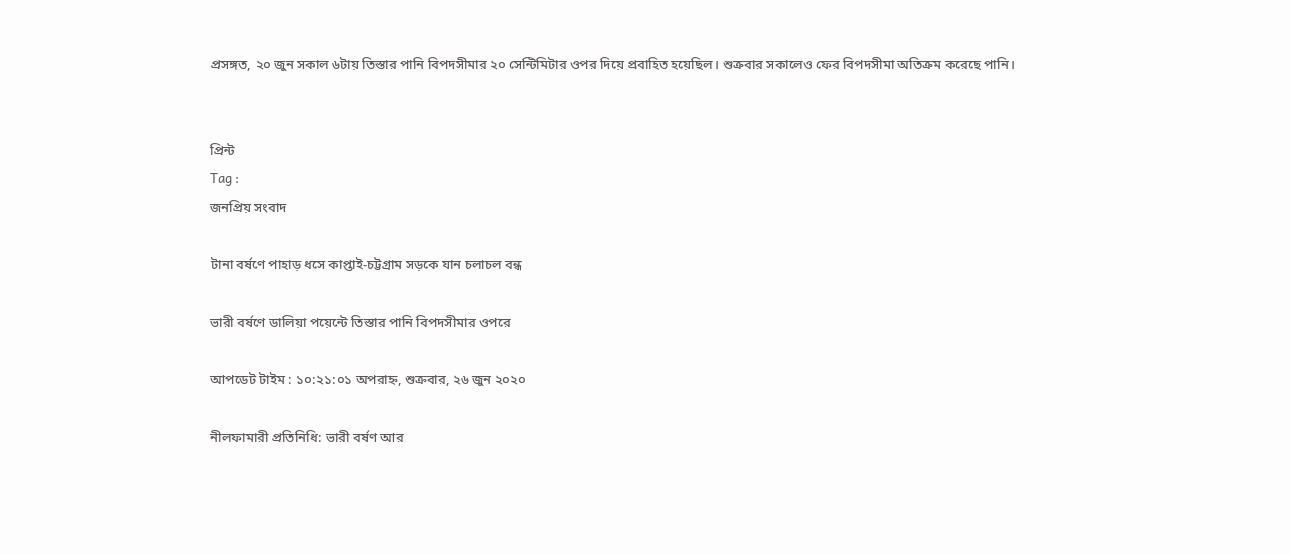প্রসঙ্গত, ২০ জুন সকাল ৬টায় তিস্তার পানি বিপদসীমার ২০ সেন্টিমিটার ওপর দিয়ে প্রবাহিত হয়েছিল। শুক্রবার সকালেও ফের বিপদসীমা অতিক্রম করেছে পানি।


প্রিন্ট
Tag :
জনপ্রিয় সংবাদ

টানা বর্ষণে পাহাড় ধসে কাপ্তাই-চট্টগ্রাম সড়কে যান চলাচল বন্ধ

ভারী বর্ষণে ডালিয়া পয়েন্টে তিস্তার পানি বিপদসীমার ওপরে

আপডেট টাইম : ১০:২১:০১ অপরাহ্ন, শুক্রবার, ২৬ জুন ২০২০

নীলফামারী প্রতিনিধি: ভারী বর্ষণ আর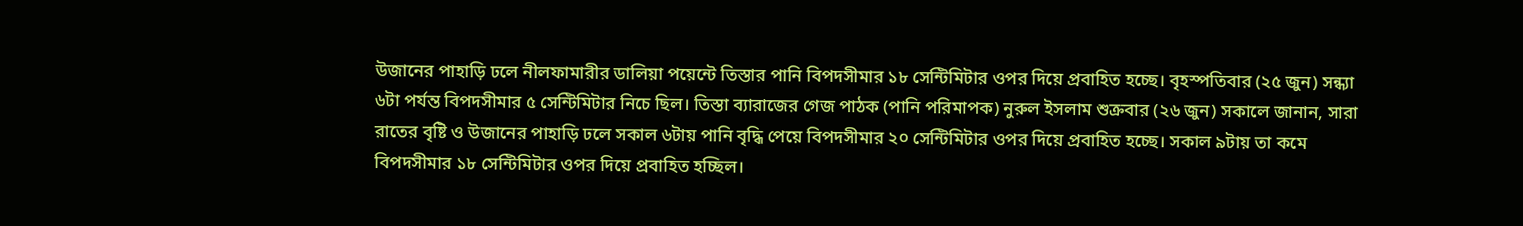উজানের পাহাড়ি ঢলে নীলফামারীর ডালিয়া পয়েন্টে তিস্তার পানি বিপদসীমার ১৮ সেন্টিমিটার ওপর দিয়ে প্রবাহিত হচ্ছে। বৃহস্পতিবার (২৫ জুন) সন্ধ্যা ৬টা পর্যন্ত বিপদসীমার ৫ সেন্টিমিটার নিচে ছিল। তিস্তা ব্যারাজের গেজ পাঠক (পানি পরিমাপক) নুরুল ইসলাম শুক্রবার (২৬ জুন) সকালে জানান, সারা রাতের বৃষ্টি ও উজানের পাহাড়ি ঢলে সকাল ৬টায় পানি বৃদ্ধি পেয়ে বিপদসীমার ২০ সেন্টিমিটার ওপর দিয়ে প্রবাহিত হচ্ছে। সকাল ৯টায় তা কমে বিপদসীমার ১৮ সেন্টিমিটার ওপর দিয়ে প্রবাহিত হচ্ছিল।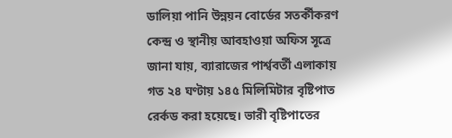ডালিয়া পানি উন্নয়ন বোর্ডের সতর্কীকরণ কেন্দ্র ও স্থানীয় আবহাওয়া অফিস সূত্রে জানা যায়, ব্যারাজের পার্শ্ববর্তী এলাকায় গত ২৪ ঘণ্টায় ১৪৫ মিলিমিটার বৃষ্টিপাত রের্কড করা হয়েছে। ভারী বৃষ্টিপাতের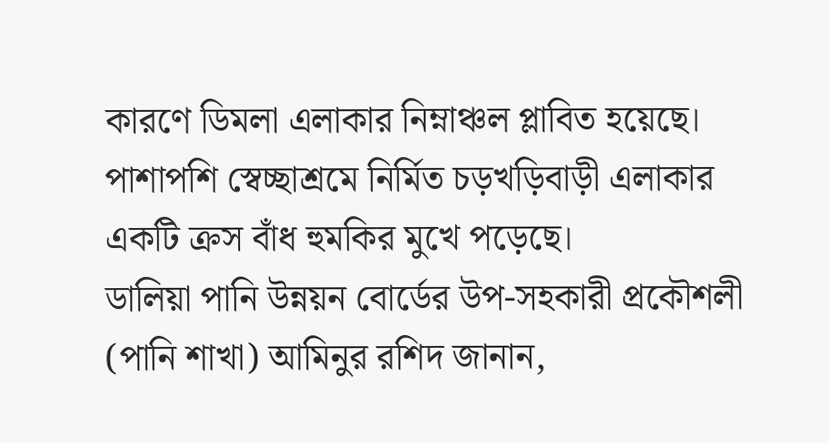কারণে ডিমলা এলাকার নিম্নাঞ্চল প্লাবিত হয়েছে। পাশাপশি স্বেচ্ছাশ্রমে নির্মিত চড়খড়িবাড়ী এলাকার একটি ক্রস বাঁধ হুমকির মুখে পড়েছে।
ডালিয়া পানি উন্নয়ন বোর্ডের উপ-সহকারী প্রকৌশলী (পানি শাখা) আমিনুর রশিদ জানান,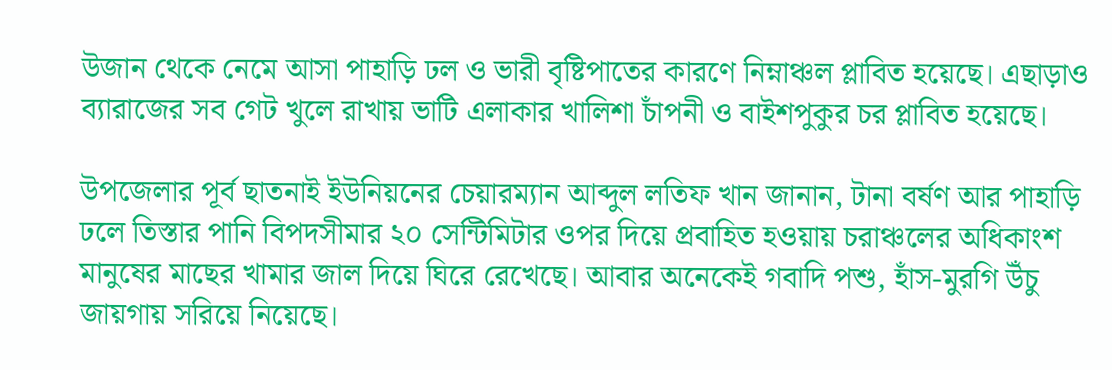উজান থেকে নেমে আসা পাহাড়ি ঢল ও ভারী বৃষ্টিপাতের কারণে নিম্নাঞ্চল প্লাবিত হয়েছে। এছাড়াও ব্যারাজের সব গেট খুলে রাখায় ভাটি এলাকার খালিশা চাঁপনী ও বাইশপুকুর চর প্লাবিত হয়েছে।

উপজেলার পূর্ব ছাতনাই ইউনিয়নের চেয়ারম্যান আব্দুল লতিফ খান জানান, টানা বর্ষণ আর পাহাড়ি ঢলে তিস্তার পানি বিপদসীমার ২০ সেন্টিমিটার ওপর দিয়ে প্রবাহিত হওয়ায় চরাঞ্চলের অধিকাংশ মানুষের মাছের খামার জাল দিয়ে ঘিরে রেখেছে। আবার অনেকেই গবাদি পশু, হাঁস-মুরগি উঁচু জায়গায় সরিয়ে নিয়েছে।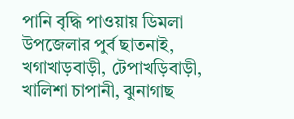পানি বৃদ্ধি পাওয়ায় ডিমলা উপজেলার পুর্ব ছাতনাই, খগাখাড়বাড়ী, টেপাখড়িবাড়ী, খালিশা চাপানী, ঝুনাগাছ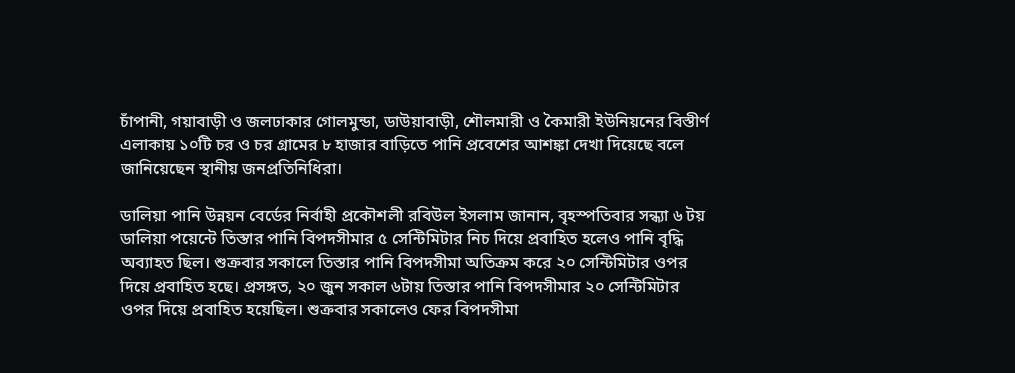চাঁপানী, গয়াবাড়ী ও জলঢাকার গোলমুন্ডা, ডাউয়াবাড়ী, শৌলমারী ও কৈমারী ইউনিয়নের বিস্তীর্ণ এলাকায় ১০টি চর ও চর গ্রামের ৮ হাজার বাড়িতে পানি প্রবেশের আশঙ্কা দেখা দিয়েছে বলে জানিয়েছেন স্থানীয় জনপ্রতিনিধিরা।

ডালিয়া পানি উন্নয়ন বের্ডের নির্বাহী প্রকৌশলী রবিউল ইসলাম জানান, বৃহস্পতিবার সন্ধ্যা ৬ টয় ডালিয়া পয়েন্টে তিস্তার পানি বিপদসীমার ৫ সেন্টিমিটার নিচ দিয়ে প্রবাহিত হলেও পানি বৃদ্ধি অব্যাহত ছিল। শুক্রবার সকালে তিস্তার পানি বিপদসীমা অতিক্রম করে ২০ সেন্টিমিটার ওপর দিয়ে প্রবাহিত হছে। প্রসঙ্গত, ২০ জুন সকাল ৬টায় তিস্তার পানি বিপদসীমার ২০ সেন্টিমিটার ওপর দিয়ে প্রবাহিত হয়েছিল। শুক্রবার সকালেও ফের বিপদসীমা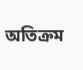অতিক্রম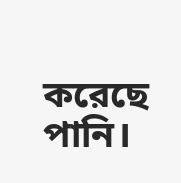করেছে পানি।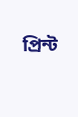প্রিন্ট